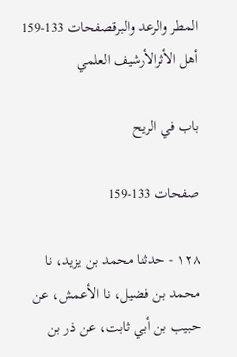المطر والرعد والبرقصفحات 133-159
أهل الأثرالأرشيف العلمي

باب في الريح

صفحات 133-159

١٢٨ - حدثنا محمد بن يزيد، نا محمد بن فضيل، نا الأعمش، عن حبيب بن أبي ثابت، عن ذر بن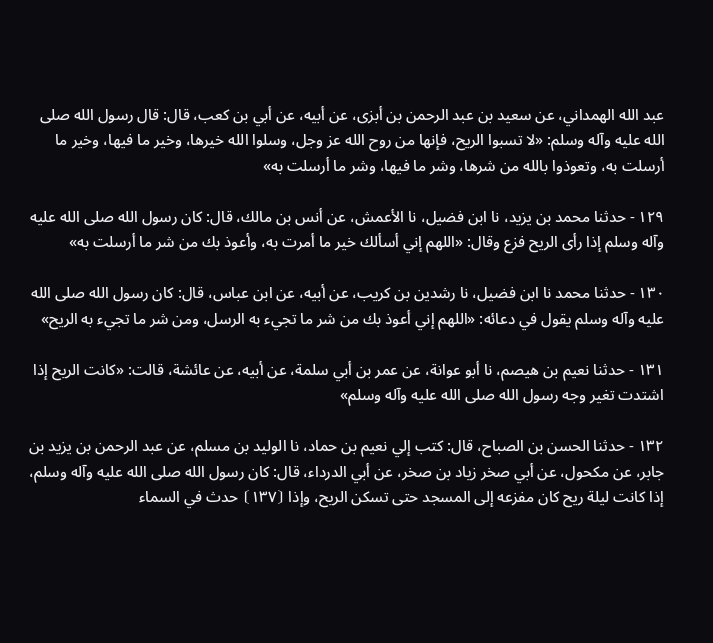عبد الله الهمداني، عن سعيد بن عبد الرحمن بن أبزى، عن أبيه، عن أبي بن كعب، قال: قال رسول الله صلى الله عليه وآله وسلم: «لا تسبوا الريح، فإنها من روح الله عز وجل، وسلوا الله خيرها، وخير ما فيها، وخير ما أرسلت به، وتعوذوا بالله من شرها، وشر ما فيها، وشر ما أرسلت به»

١٢٩ - حدثنا محمد بن يزيد، نا ابن فضيل، نا الأعمش، عن أنس بن مالك، قال: كان رسول الله صلى الله عليه وآله وسلم إذا رأى الريح فزع وقال: «اللهم إني أسألك خير ما أمرت به، وأعوذ بك من شر ما أرسلت به»

١٣٠ - حدثنا محمد نا ابن فضيل، نا رشدين بن كريب، عن أبيه، عن ابن عباس، قال: كان رسول الله صلى الله عليه وآله وسلم يقول في دعائه: «اللهم إني أعوذ بك من شر ما تجيء به الرسل، ومن شر ما تجيء به الريح»

١٣١ - حدثنا نعيم بن هيصم، نا أبو عوانة، عن عمر بن أبي سلمة، عن أبيه، عن عائشة، قالت: «كانت الريح إذا اشتدت تغير وجه رسول الله صلى الله عليه وآله وسلم»

١٣٢ - حدثنا الحسن بن الصباح، قال: كتب إلي نعيم بن حماد، نا الوليد بن مسلم، عن عبد الرحمن بن يزيد بن جابر، عن مكحول، عن أبي صخر زياد بن صخر، عن أبي الدرداء، قال: كان رسول الله صلى الله عليه وآله وسلم، إذا كانت ليلة ريح كان مفزعه إلى المسجد حتى تسكن الريح، وإذا ⦗١٣٧⦘ حدث في السماء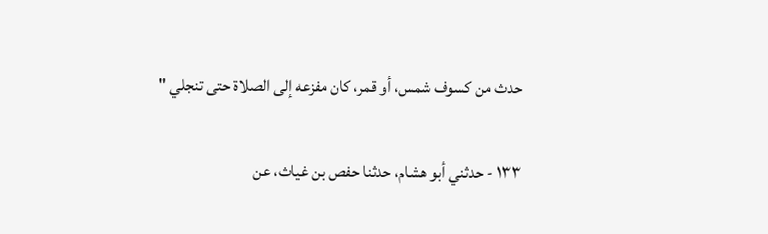حدث من كسوف شمس، أو قمر، كان مفزعه إلى الصلاة حتى تنجلي "

١٣٣ - حدثني أبو هشام، حدثنا حفص بن غياث، عن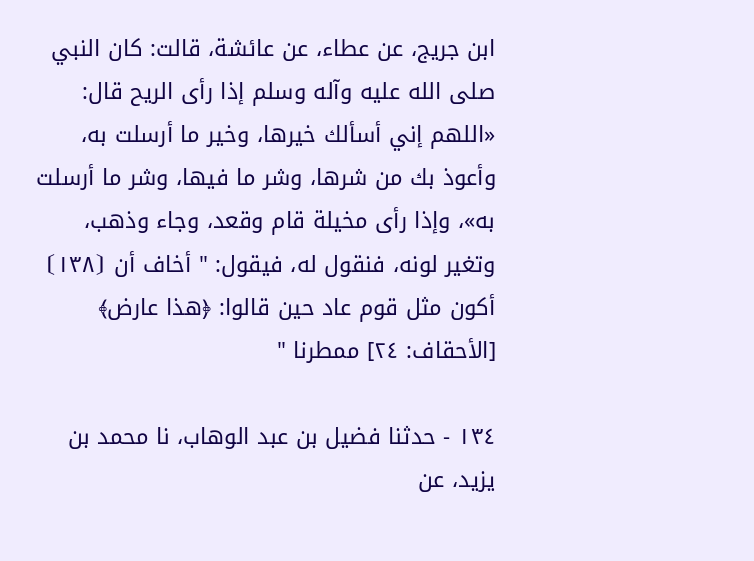ابن جريج، عن عطاء، عن عائشة، قالت: كان النبي صلى الله عليه وآله وسلم إذا رأى الريح قال: «اللهم إني أسألك خيرها، وخير ما أرسلت به، وأعوذ بك من شرها، وشر ما فيها، وشر ما أرسلت به»، وإذا رأى مخيلة قام وقعد، وجاء وذهب، وتغير لونه، فنقول له، فيقول: " أخاف أن ⦗١٣٨⦘ أكون مثل قوم عاد حين قالوا: ﴿هذا عارض﴾ [الأحقاف: ٢٤] ممطرنا "

١٣٤ - حدثنا فضيل بن عبد الوهاب، نا محمد بن يزيد، عن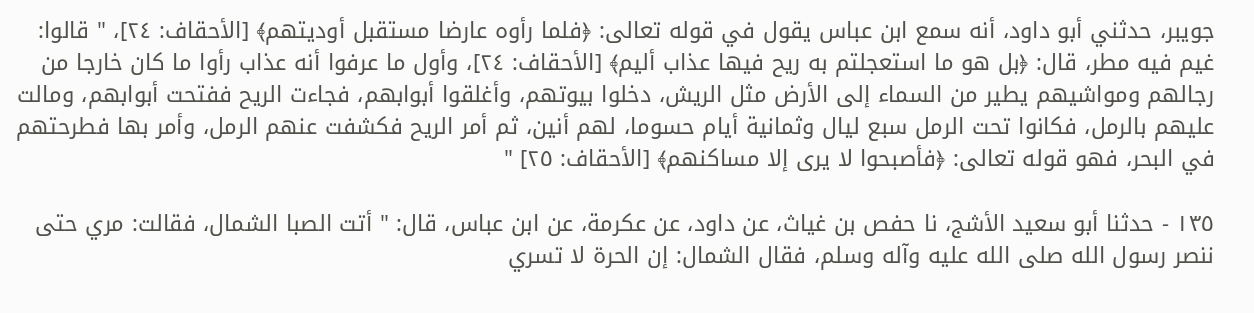جويبر، حدثني أبو داود، أنه سمع ابن عباس يقول في قوله تعالى: ﴿فلما رأوه عارضا مستقبل أوديتهم﴾ [الأحقاف: ٢٤]، " قالوا: غيم فيه مطر، قال: ﴿بل هو ما استعجلتم به ريح فيها عذاب أليم﴾ [الأحقاف: ٢٤]، وأول ما عرفوا أنه عذاب رأوا ما كان خارجا من رجالهم ومواشيهم يطير من السماء إلى الأرض مثل الريش، دخلوا بيوتهم، وأغلقوا أبوابهم، فجاءت الريح ففتحت أبوابهم، ومالت عليهم بالرمل، فكانوا تحت الرمل سبع ليال وثمانية أيام حسوما، لهم أنين، ثم أمر الريح فكشفت عنهم الرمل، وأمر بها فطرحتهم في البحر، فهو قوله تعالى: ﴿فأصبحوا لا يرى إلا مساكنهم﴾ [الأحقاف: ٢٥] "

١٣٥ - حدثنا أبو سعيد الأشج، نا حفص بن غياث، عن داود، عن عكرمة، عن ابن عباس، قال: " أتت الصبا الشمال، فقالت: مري حتى ننصر رسول الله صلى الله عليه وآله وسلم، فقال الشمال: إن الحرة لا تسري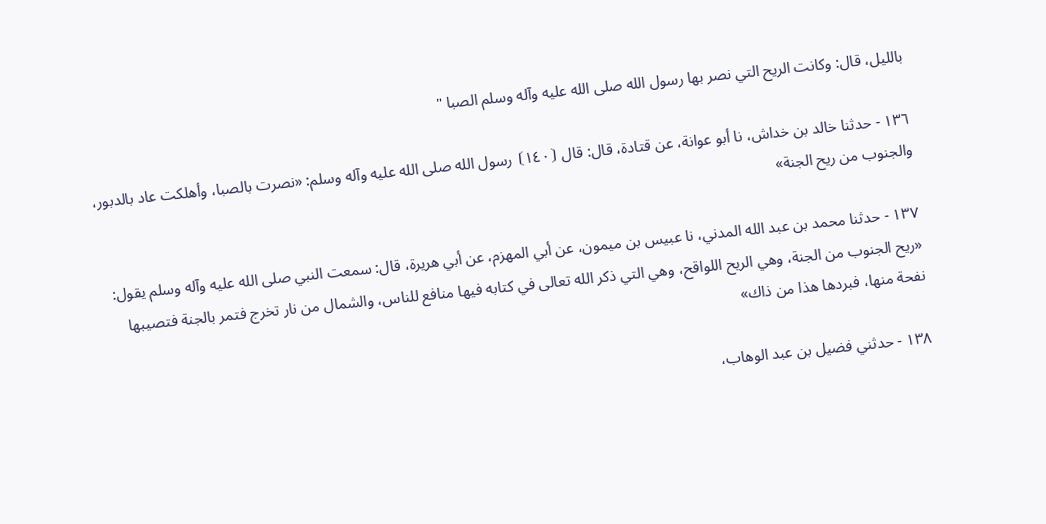بالليل، قال: وكانت الريح التي نصر بها رسول الله صلى الله عليه وآله وسلم الصبا "

١٣٦ - حدثنا خالد بن خداش، نا أبو عوانة، عن قتادة، قال: قال ⦗١٤٠⦘ رسول الله صلى الله عليه وآله وسلم: «نصرت بالصبا، وأهلكت عاد بالدبور، والجنوب من ريح الجنة»

١٣٧ - حدثنا محمد بن عبد الله المدني، نا عبيس بن ميمون، عن أبي المهزم، عن أبي هريرة، قال: سمعت النبي صلى الله عليه وآله وسلم يقول: «ريح الجنوب من الجنة، وهي الريح اللواقح، وهي التي ذكر الله تعالى في كتابه فيها منافع للناس، والشمال من نار تخرج فتمر بالجنة فتصيبها نفحة منها، فبردها هذا من ذاك»

١٣٨ - حدثني فضيل بن عبد الوهاب،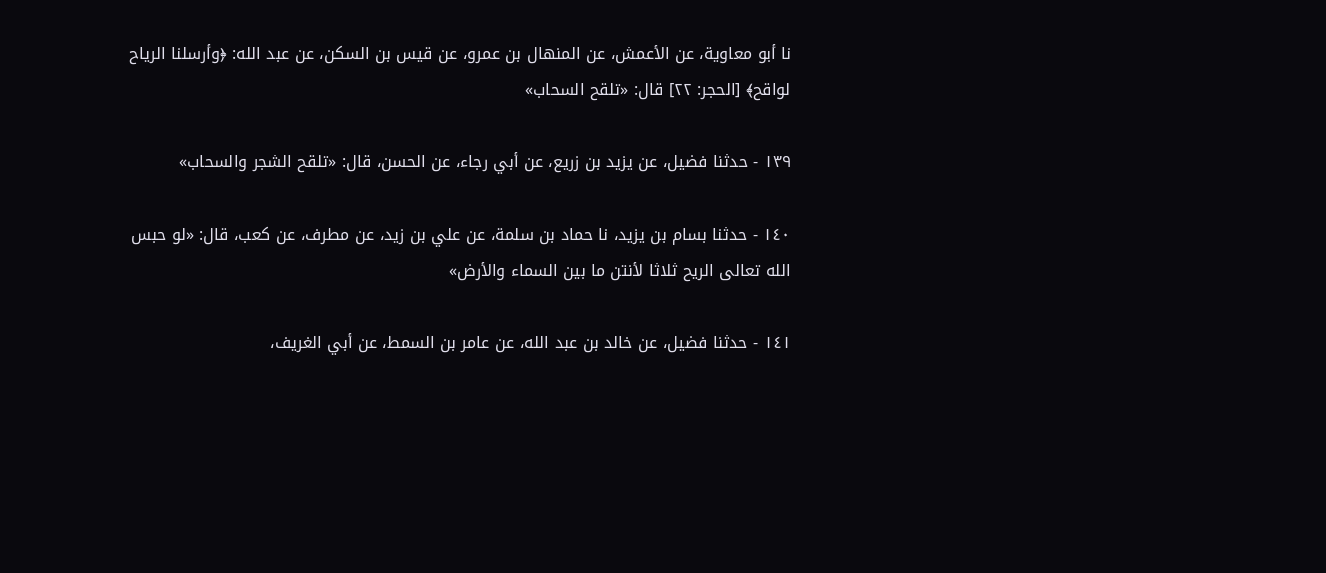نا أبو معاوية، عن الأعمش، عن المنهال بن عمرو، عن قيس بن السكن، عن عبد الله: ﴿وأرسلنا الرياح لواقح﴾ [الحجر: ٢٢] قال: «تلقح السحاب»

١٣٩ - حدثنا فضيل، عن يزيد بن زريع، عن أبي رجاء، عن الحسن، قال: «تلقح الشجر والسحاب»

١٤٠ - حدثنا بسام بن يزيد، نا حماد بن سلمة، عن علي بن زيد، عن مطرف، عن كعب، قال: «لو حبس الله تعالى الريح ثلاثا لأنتن ما بين السماء والأرض»

١٤١ - حدثنا فضيل، عن خالد بن عبد الله، عن عامر بن السمط، عن أبي الغريف،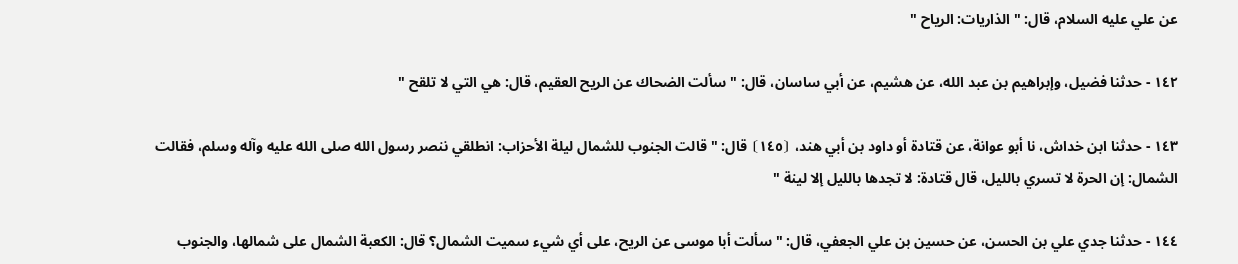عن علي عليه السلام، قال: " الذاريات: الرياح "

١٤٢ - حدثنا فضيل، وإبراهيم بن عبد الله، عن هشيم، عن أبي ساسان، قال: " سألت الضحاك عن الريح العقيم، قال: هي التي لا تلقح "

١٤٣ - حدثنا ابن خداش، نا أبو عوانة، عن قتادة أو داود بن أبي هند، ⦗١٤٥⦘ قال: " قالت الجنوب للشمال ليلة الأحزاب: انطلقي ننصر رسول الله صلى الله عليه وآله وسلم، فقالت الشمال: إن الحرة لا تسري بالليل، قال قتادة: لا تجدها بالليل إلا لينة "

١٤٤ - حدثنا جدي علي بن الحسن، عن حسين بن علي الجعفي، قال: " سألت أبا موسى عن الريح، على أي شيء سميت الشمال؟ قال: الكعبة الشمال على شمالها، والجنوب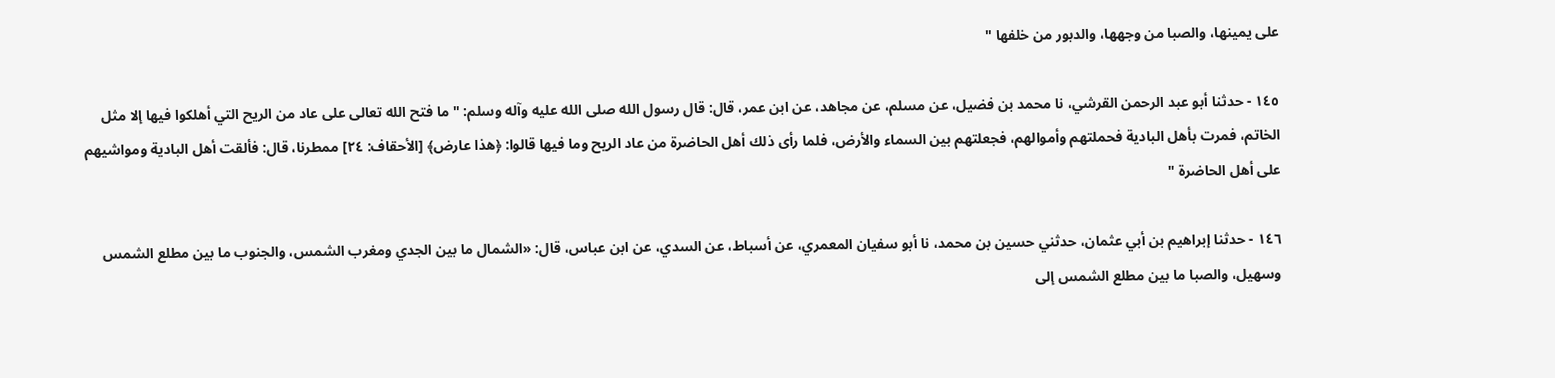على يمينها، والصبا من وجهها، والدبور من خلفها "

١٤٥ - حدثنا أبو عبد الرحمن القرشي، نا محمد بن فضيل، عن مسلم، عن مجاهد، عن ابن عمر، قال: قال رسول الله صلى الله عليه وآله وسلم: " ما فتح الله تعالى على عاد من الريح التي أهلكوا فيها إلا مثل الخاتم، فمرت بأهل البادية فحملتهم وأموالهم، فجعلتهم بين السماء والأرض، فلما رأى ذلك أهل الحاضرة من عاد الريح وما فيها قالوا: ﴿هذا عارض﴾ [الأحقاف: ٢٤] ممطرنا، قال: فألقت أهل البادية ومواشيهم على أهل الحاضرة "

١٤٦ - حدثنا إبراهيم بن أبي عثمان، حدثني حسين بن محمد، نا أبو سفيان المعمري، عن أسباط، عن السدي، عن ابن عباس، قال: «الشمال ما بين الجدي ومغرب الشمس، والجنوب ما بين مطلع الشمس وسهيل، والصبا ما بين مطلع الشمس إلى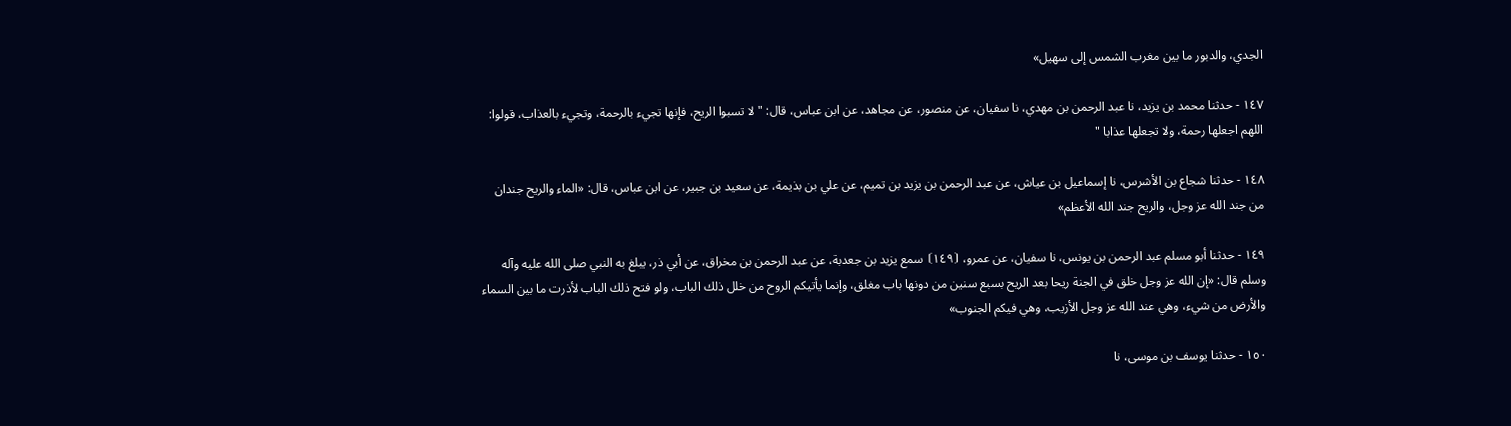الجدي، والدبور ما بين مغرب الشمس إلى سهيل»

١٤٧ - حدثنا محمد بن يزيد، نا عبد الرحمن بن مهدي، نا سفيان، عن منصور، عن مجاهد، عن ابن عباس، قال: " لا تسبوا الريح، فإنها تجيء بالرحمة، وتجيء بالعذاب، قولوا: اللهم اجعلها رحمة، ولا تجعلها عذابا "

١٤٨ - حدثنا شجاع بن الأشرس، نا إسماعيل بن عياش، عن عبد الرحمن بن يزيد بن تميم، عن علي بن بذيمة، عن سعيد بن جبير، عن ابن عباس، قال: «الماء والريح جندان من جند الله عز وجل، والريح جند الله الأعظم»

١٤٩ - حدثنا أبو مسلم عبد الرحمن بن يونس، نا سفيان، عن عمرو، ⦗١٤٩⦘ سمع يزيد بن جعدبة، عن عبد الرحمن بن مخراق، عن أبي ذر، يبلغ به النبي صلى الله عليه وآله وسلم قال: «إن الله عز وجل خلق في الجنة ريحا بعد الريح بسبع سنين من دونها باب مغلق، وإنما يأتيكم الروح من خلل ذلك الباب، ولو فتح ذلك الباب لأذرت ما بين السماء والأرض من شيء، وهي عند الله عز وجل الأزيب، وهي فيكم الجنوب»

١٥٠ - حدثنا يوسف بن موسى، نا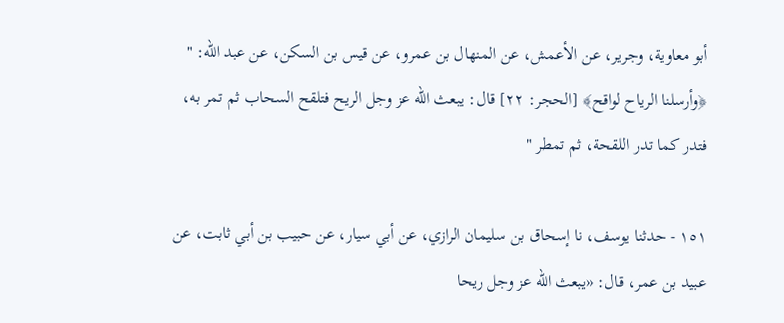أبو معاوية، وجرير، عن الأعمش، عن المنهال بن عمرو، عن قيس بن السكن، عن عبد الله: " ﴿وأرسلنا الرياح لواقح﴾ [الحجر: ٢٢] قال: يبعث الله عز وجل الريح فتلقح السحاب ثم تمر به، فتدر كما تدر اللقحة، ثم تمطر "

١٥١ - حدثنا يوسف، نا إسحاق بن سليمان الرازي، عن أبي سيار، عن حبيب بن أبي ثابت، عن عبيد بن عمر، قال: «يبعث الله عز وجل ريحا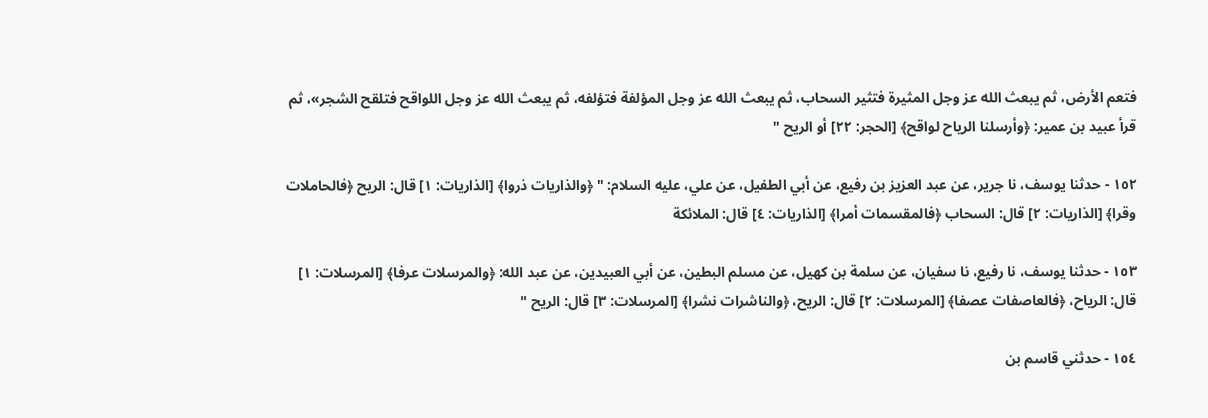فتعم الأرض، ثم يبعث الله عز وجل المثيرة فتثير السحاب، ثم يبعث الله عز وجل المؤلفة فتؤلفه، ثم يبعث الله عز وجل اللواقح فتلقح الشجر»، ثم قرأ عبيد بن عمير: ﴿وأرسلنا الرياح لواقح﴾ [الحجر: ٢٢] أو الريح "

١٥٢ - حدثنا يوسف، نا جرير، عن عبد العزيز بن رفيع، عن أبي الطفيل، عن علي، عليه السلام: " ﴿والذاريات ذروا﴾ [الذاريات: ١] قال: الريح ﴿فالحاملات وقرا﴾ [الذاريات: ٢] قال: السحاب ﴿فالمقسمات أمرا﴾ [الذاريات: ٤] قال: الملائكة

١٥٣ - حدثنا يوسف، نا رفيع، نا سفيان، عن سلمة بن كهيل، عن مسلم البطين، عن أبي العبيدين، عن عبد الله: ﴿والمرسلات عرفا﴾ [المرسلات: ١] قال: الرياح، ﴿فالعاصفات عصفا﴾ [المرسلات: ٢] قال: الريح، ﴿والناشرات نشرا﴾ [المرسلات: ٣] قال: الريح "

١٥٤ - حدثني قاسم بن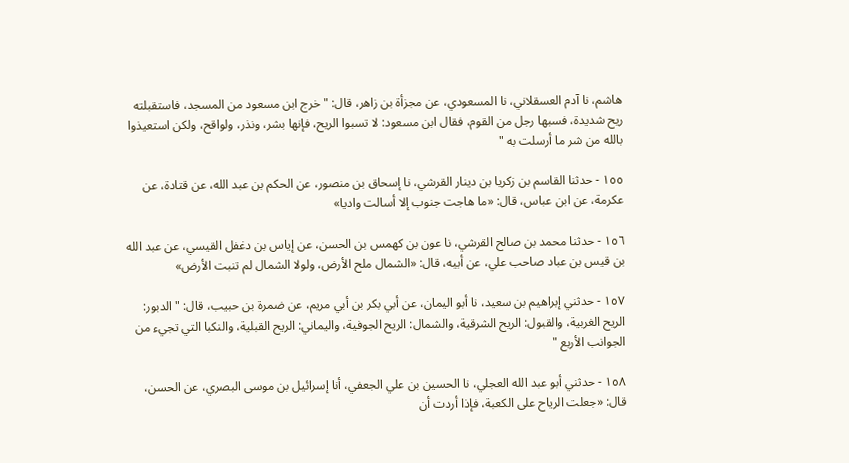هاشم، نا آدم العسقلاني، نا المسعودي، عن مجزأة بن زاهر، قال: " خرج ابن مسعود من المسجد، فاستقبلته ريح شديدة، فسبها رجل من القوم، فقال ابن مسعود: لا تسبوا الريح، فإنها بشر، ونذر، ولواقح، ولكن استعيذوا بالله من شر ما أرسلت به "

١٥٥ - حدثنا القاسم بن زكريا بن دينار القرشي، نا إسحاق بن منصور، عن الحكم بن عبد الله، عن قتادة، عن عكرمة، عن ابن عباس، قال: «ما هاجت جنوب إلا أسالت واديا»

١٥٦ - حدثنا محمد بن صالح القرشي، نا عون بن كهمس بن الحسن، عن إياس بن دغفل القيسي، عن عبد الله بن قيس بن عباد صاحب علي، عن أبيه، قال: «الشمال ملح الأرض، ولولا الشمال لم تنبت الأرض»

١٥٧ - حدثني إبراهيم بن سعيد، نا أبو اليمان، عن أبي بكر بن أبي مريم، عن ضمرة بن حبيب، قال: " الدبور: الريح الغربية، والقبول: الريح الشرقية، والشمال: الريح الجوفية، واليماني: الريح القبلية، والنكبا التي تجيء من الجوانب الأربع "

١٥٨ - حدثني أبو عبد الله العجلي، نا الحسين بن علي الجعفي، أنا إسرائيل بن موسى البصري، عن الحسن، قال: «جعلت الرياح على الكعبة، فإذا أردت أن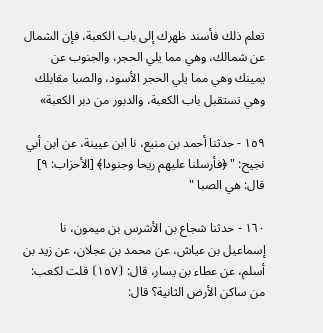تعلم ذلك فأسند ظهرك إلى باب الكعبة، فإن الشمال عن شمالك، وهي مما يلي الحجر، والجنوب عن يمينك وهي مما يلي الحجر الأسود، والصبا مقابلك وهي تستقبل باب الكعبة، والدبور من دبر الكعبة»

١٥٩ - حدثنا أحمد بن منيع، نا ابن عيينة، عن ابن أبي نجيح: " ﴿فأرسلنا عليهم ريحا وجنودا﴾ [الأحزاب: ٩] قال: هي الصبا "

١٦٠ - حدثنا شجاع بن الأشرس بن ميمون، نا إسماعيل بن عياش، عن محمد بن عجلان، عن زيد بن أسلم، عن عطاء بن يسار، قال: ⦗١٥٧⦘ قلت لكعب: من ساكن الأرض الثانية؟ قال: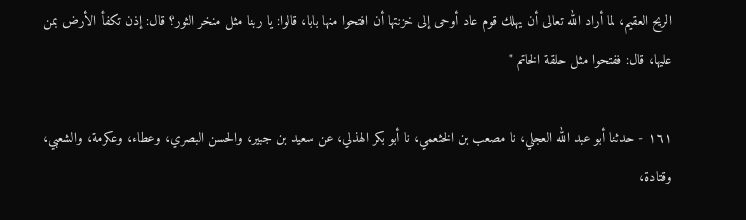الريح العقيم، لما أراد الله تعالى أن يهلك قوم عاد أوحى إلى خزنتها أن افتحوا منها بابا، قالوا: يا ربنا مثل منخر الثور؟ قال: إذن تكفأ الأرض بمن عليها، قال: ففتحوا مثل حلقة الخاتم "

١٦١ - حدثنا أبو عبد الله العجلي، نا مصعب بن الخثعمي، نا أبو بكر الهذلي، عن سعيد بن جبير، والحسن البصري، وعطاء، وعكرمة، والشعبي، وقتادة،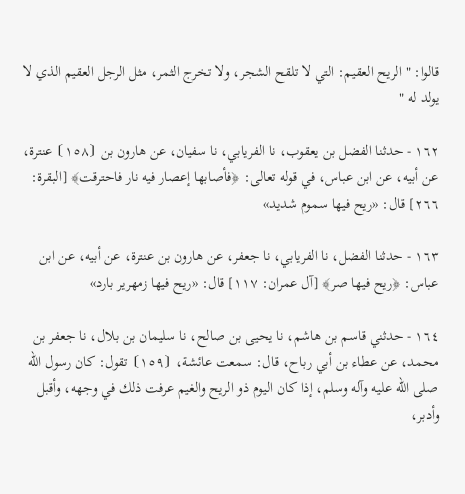قالوا: " الريح العقيم: التي لا تلقح الشجر، ولا تخرج الثمر، مثل الرجل العقيم الذي لا يولد له "

١٦٢ - حدثنا الفضل بن يعقوب، نا الفريابي، نا سفيان، عن هارون بن ⦗١٥٨⦘ عنترة، عن أبيه، عن ابن عباس، في قوله تعالى: ﴿فأصابها إعصار فيه نار فاحترقت﴾ [البقرة: ٢٦٦] قال: «ريح فيها سموم شديد»

١٦٣ - حدثنا الفضل، نا الفريابي، نا جعفر، عن هارون بن عنترة، عن أبيه، عن ابن عباس: ﴿ريح فيها صر﴾ [آل عمران: ١١٧] قال: «ريح فيها زمهرير بارد»

١٦٤ - حدثني قاسم بن هاشم، نا يحيى بن صالح، نا سليمان بن بلال، نا جعفر بن محمد، عن عطاء بن أبي رباح، قال: سمعت عائشة، ⦗١٥٩⦘ تقول: كان رسول الله صلى الله عليه وآله وسلم، إذا كان اليوم ذو الريح والغيم عرفت ذلك في وجهه، وأقبل وأدبر،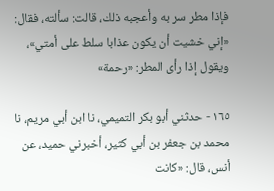فإذا مطر سر به وأعجبه ذلك، قالت: سألته، فقال: «إني خشيت أن يكون عذابا سلط على أمتي»، ويقول إذا رأى المطر: «رحمة»

١٦٥ - حدثني أبو بكر التميمي، نا ابن أبي مريم، نا محمد بن جعفر بن أبي كثير، أخبرني حميد، عن أنس، قال: «كانت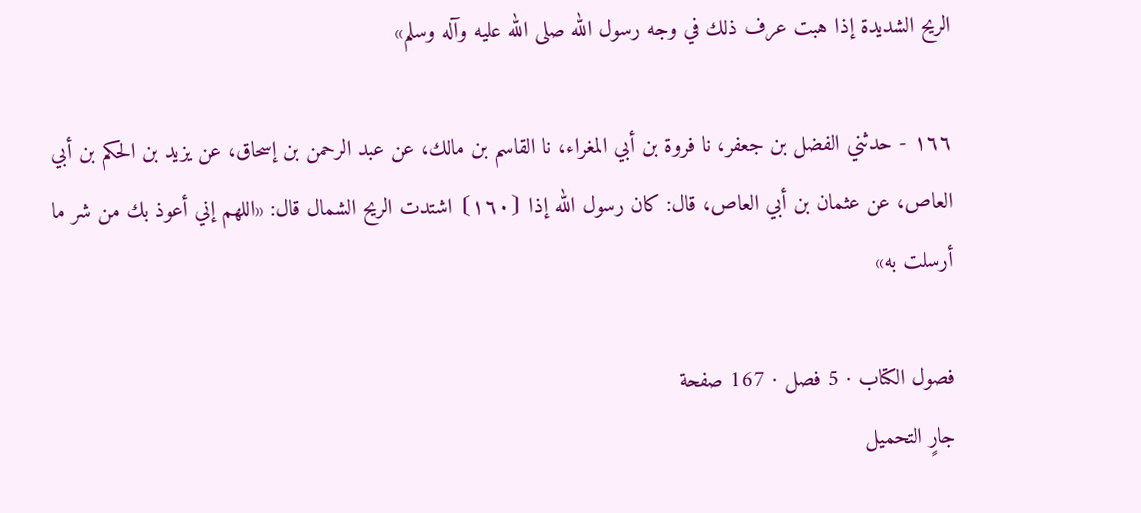الريح الشديدة إذا هبت عرف ذلك في وجه رسول الله صلى الله عليه وآله وسلم»

١٦٦ - حدثني الفضل بن جعفر، نا فروة بن أبي المغراء، نا القاسم بن مالك، عن عبد الرحمن بن إسحاق، عن يزيد بن الحكم بن أبي العاص، عن عثمان بن أبي العاص، قال: كان رسول الله إذا ⦗١٦٠⦘ اشتدت الريح الشمال قال: «اللهم إني أعوذ بك من شر ما أرسلت به»

فصول الكتاب · 5 فصل · 167 صفحة
جارٍ التحميل